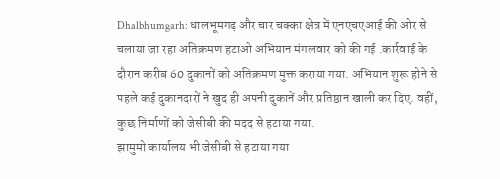Dhalbhumgarh: धालभूमगढ़ और चार चक्का क्षेत्र में एनएचएआई की ओर से चलाया जा रहा अतिक्रमण हटाओ अभियान मंगलवार को की गई .कार्रवाई के दौरान करीब 60 दुकानों को अतिक्रमण मुक्त कराया गया. अभियान शुरू होने से पहले कई दुकानदारों ने खुद ही अपनी दुकानें और प्रतिष्ठान खाली कर दिए. वहीं, कुछ निर्माणों को जेसीबी की मदद से हटाया गया.
झामुमो कार्यालय भी जेसीबी से हटाया गया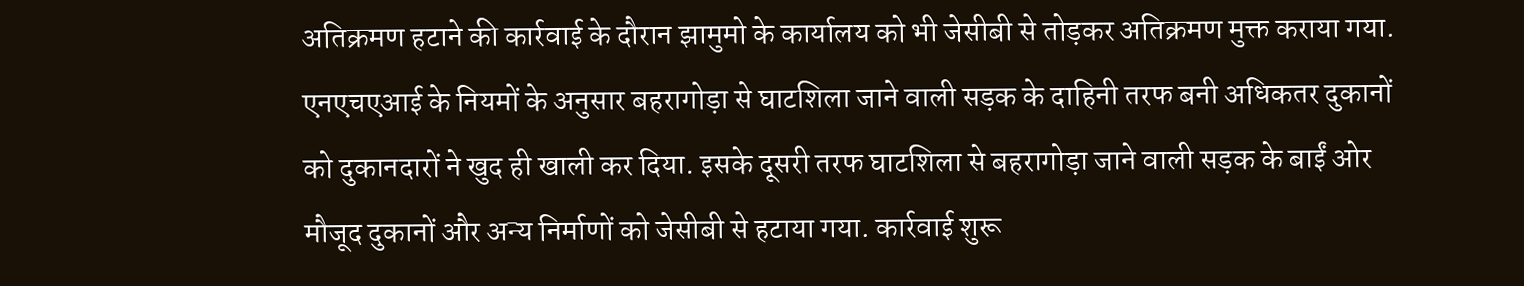अतिक्रमण हटाने की कार्रवाई के दौरान झामुमो के कार्यालय को भी जेसीबी से तोड़कर अतिक्रमण मुक्त कराया गया. एनएचएआई के नियमों के अनुसार बहरागोड़ा से घाटशिला जाने वाली सड़क के दाहिनी तरफ बनी अधिकतर दुकानों को दुकानदारों ने खुद ही खाली कर दिया. इसके दूसरी तरफ घाटशिला से बहरागोड़ा जाने वाली सड़क के बाईं ओर मौजूद दुकानों और अन्य निर्माणों को जेसीबी से हटाया गया. कार्रवाई शुरू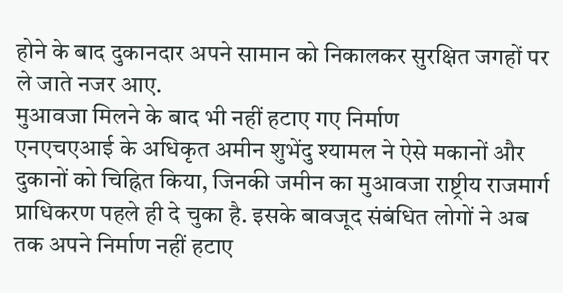होने के बाद दुकानदार अपने सामान को निकालकर सुरक्षित जगहों पर ले जाते नजर आए.
मुआवजा मिलने के बाद भी नहीं हटाए गए निर्माण
एनएचएआई के अधिकृत अमीन शुभेंदु श्यामल ने ऐसे मकानों और दुकानों को चिह्नित किया, जिनकी जमीन का मुआवजा राष्ट्रीय राजमार्ग प्राधिकरण पहले ही दे चुका है. इसके बावजूद संबंधित लोगों ने अब तक अपने निर्माण नहीं हटाए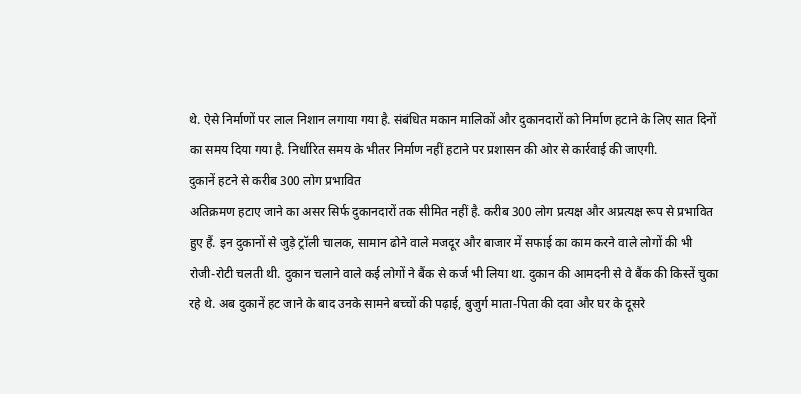थे. ऐसे निर्माणों पर लाल निशान लगाया गया है. संबंधित मकान मालिकों और दुकानदारों को निर्माण हटाने के लिए सात दिनों का समय दिया गया है. निर्धारित समय के भीतर निर्माण नहीं हटाने पर प्रशासन की ओर से कार्रवाई की जाएगी.
दुकानें हटने से करीब 300 लोग प्रभावित
अतिक्रमण हटाए जाने का असर सिर्फ दुकानदारों तक सीमित नहीं है. करीब 300 लोग प्रत्यक्ष और अप्रत्यक्ष रूप से प्रभावित हुए हैं. इन दुकानों से जुड़े ट्रॉली चालक, सामान ढोने वाले मजदूर और बाजार में सफाई का काम करने वाले लोगों की भी रोजी-रोटी चलती थी. दुकान चलाने वाले कई लोगों ने बैंक से कर्ज भी लिया था. दुकान की आमदनी से वे बैंक की किस्तें चुका रहे थे. अब दुकानें हट जाने के बाद उनके सामने बच्चों की पढ़ाई, बुजुर्ग माता-पिता की दवा और घर के दूसरे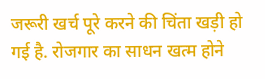जरूरी खर्च पूरे करने की चिंता खड़ी हो गई है. रोजगार का साधन खत्म होने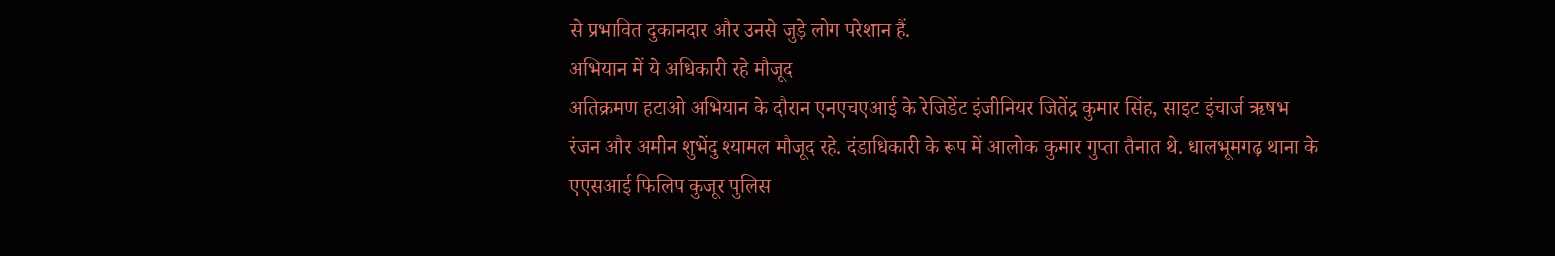से प्रभावित दुकानदार और उनसे जुड़े लोग परेशान हैं.
अभियान में ये अधिकारी रहे मौजूद
अतिक्रमण हटाओ अभियान के दौरान एनएचएआई के रेजिडेंट इंजीनियर जितेंद्र कुमार सिंह, साइट इंचार्ज ऋषभ रंजन और अमीन शुभेंदु श्यामल मौजूद रहे. दंडाधिकारी के रूप में आलोक कुमार गुप्ता तैनात थे. धालभूमगढ़ थाना के एएसआई फिलिप कुजूर पुलिस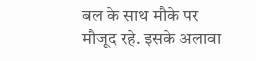बल के साथ मौके पर मौजूद रहे. इसके अलावा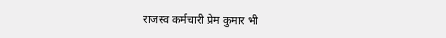राजस्व कर्मचारी प्रेम कुमार भी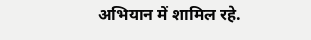अभियान में शामिल रहे.